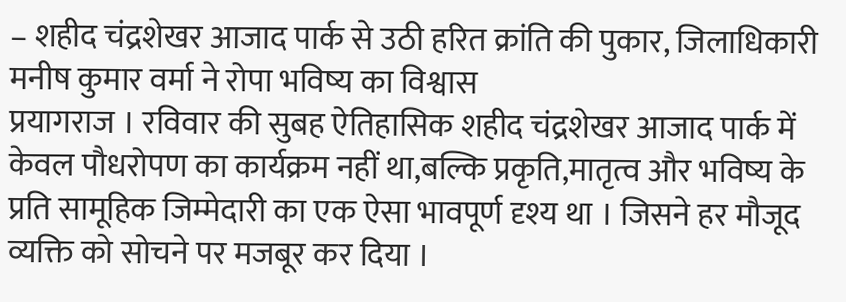– शहीद चंद्रशेखर आजाद पार्क से उठी हरित क्रांति की पुकार, जिलाधिकारी मनीष कुमार वर्मा ने रोपा भविष्य का विश्वास
प्रयागराज । रविवार की सुबह ऐतिहासिक शहीद चंद्रशेखर आजाद पार्क में केवल पौधरोपण का कार्यक्रम नहीं था,बल्कि प्रकृति,मातृत्व और भविष्य के प्रति सामूहिक जिम्मेदारी का एक ऐसा भावपूर्ण दृश्य था । जिसने हर मौजूद व्यक्ति को सोचने पर मजबूर कर दिया ।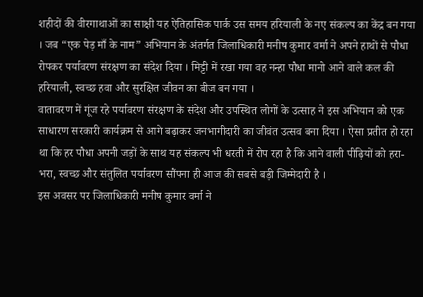शहीदों की वीरगाथाओं का साक्षी यह ऐतिहासिक पार्क उस समय हरियाली के नए संकल्प का केंद्र बन गया । जब “एक पेड़ माँ के नाम” अभियान के अंतर्गत जिलाधिकारी मनीष कुमार वर्मा ने अपने हाथों से पौधा रोपकर पर्यावरण संरक्षण का संदेश दिया । मिट्टी में रखा गया वह नन्हा पौधा मानो आने वाले कल की हरियाली, स्वच्छ हवा और सुरक्षित जीवन का बीज बन गया ।
वातावरण में गूंज रहे पर्यावरण संरक्षण के संदेश और उपस्थित लोगों के उत्साह ने इस अभियान को एक साधारण सरकारी कार्यक्रम से आगे बढ़ाकर जनभागीदारी का जीवंत उत्सव बना दिया । ऐसा प्रतीत हो रहा था कि हर पौधा अपनी जड़ों के साथ यह संकल्प भी धरती में रोप रहा है कि आने वाली पीढ़ियों को हरा-भरा, स्वच्छ और संतुलित पर्यावरण सौंपना ही आज की सबसे बड़ी जिम्मेदारी है ।
इस अवसर पर जिलाधिकारी मनीष कुमार वर्मा ने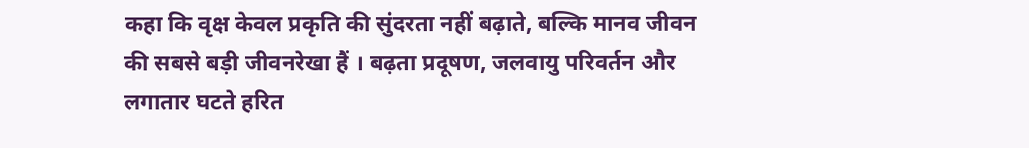कहा कि वृक्ष केवल प्रकृति की सुंदरता नहीं बढ़ाते, बल्कि मानव जीवन की सबसे बड़ी जीवनरेखा हैं । बढ़ता प्रदूषण, जलवायु परिवर्तन और लगातार घटते हरित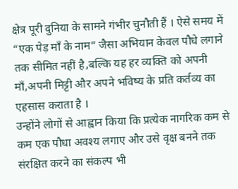क्षेत्र पूरी दुनिया के सामने गंभीर चुनौती हैं । ऐसे समय में “एक पेड़ माँ के नाम” जैसा अभियान केवल पौधे लगाने तक सीमित नहीं है,बल्कि यह हर व्यक्ति को अपनी माँ,अपनी मिट्टी और अपने भविष्य के प्रति कर्तव्य का एहसास कराता है ।
उन्होंने लोगों से आह्वान किया कि प्रत्येक नागरिक कम से कम एक पौधा अवश्य लगाए और उसे वृक्ष बनने तक संरक्षित करने का संकल्प भी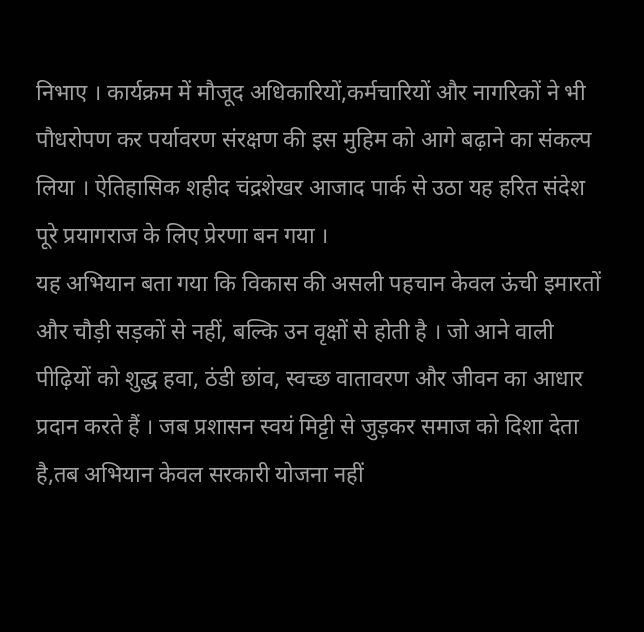निभाए । कार्यक्रम में मौजूद अधिकारियों,कर्मचारियों और नागरिकों ने भी पौधरोपण कर पर्यावरण संरक्षण की इस मुहिम को आगे बढ़ाने का संकल्प लिया । ऐतिहासिक शहीद चंद्रशेखर आजाद पार्क से उठा यह हरित संदेश पूरे प्रयागराज के लिए प्रेरणा बन गया ।
यह अभियान बता गया कि विकास की असली पहचान केवल ऊंची इमारतों और चौड़ी सड़कों से नहीं, बल्कि उन वृक्षों से होती है । जो आने वाली पीढ़ियों को शुद्ध हवा, ठंडी छांव, स्वच्छ वातावरण और जीवन का आधार प्रदान करते हैं । जब प्रशासन स्वयं मिट्टी से जुड़कर समाज को दिशा देता है,तब अभियान केवल सरकारी योजना नहीं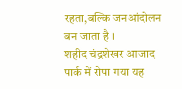रहता,बल्कि जनआंदोलन बन जाता है ।
शहीद चंद्रशेखर आजाद पार्क में रोपा गया यह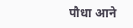पौधा आने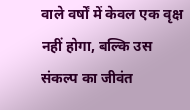वाले वर्षों में केवल एक वृक्ष नहीं होगा, बल्कि उस संकल्प का जीवंत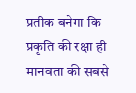प्रतीक बनेगा कि प्रकृति की रक्षा ही मानवता की सबसे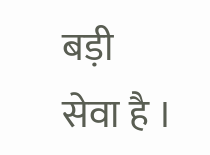बड़ी सेवा है ।